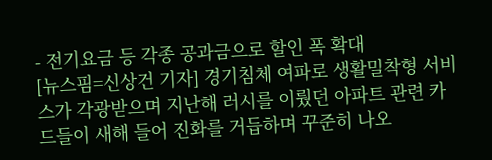- 전기요금 등 각종 공과금으로 할인 폭 확대
[뉴스핌=신상건 기자] 경기침체 여파로 생활밀착형 서비스가 각광받으며 지난해 러시를 이뤘던 아파트 관련 카드들이 새해 들어 진화를 거듭하며 꾸준히 나오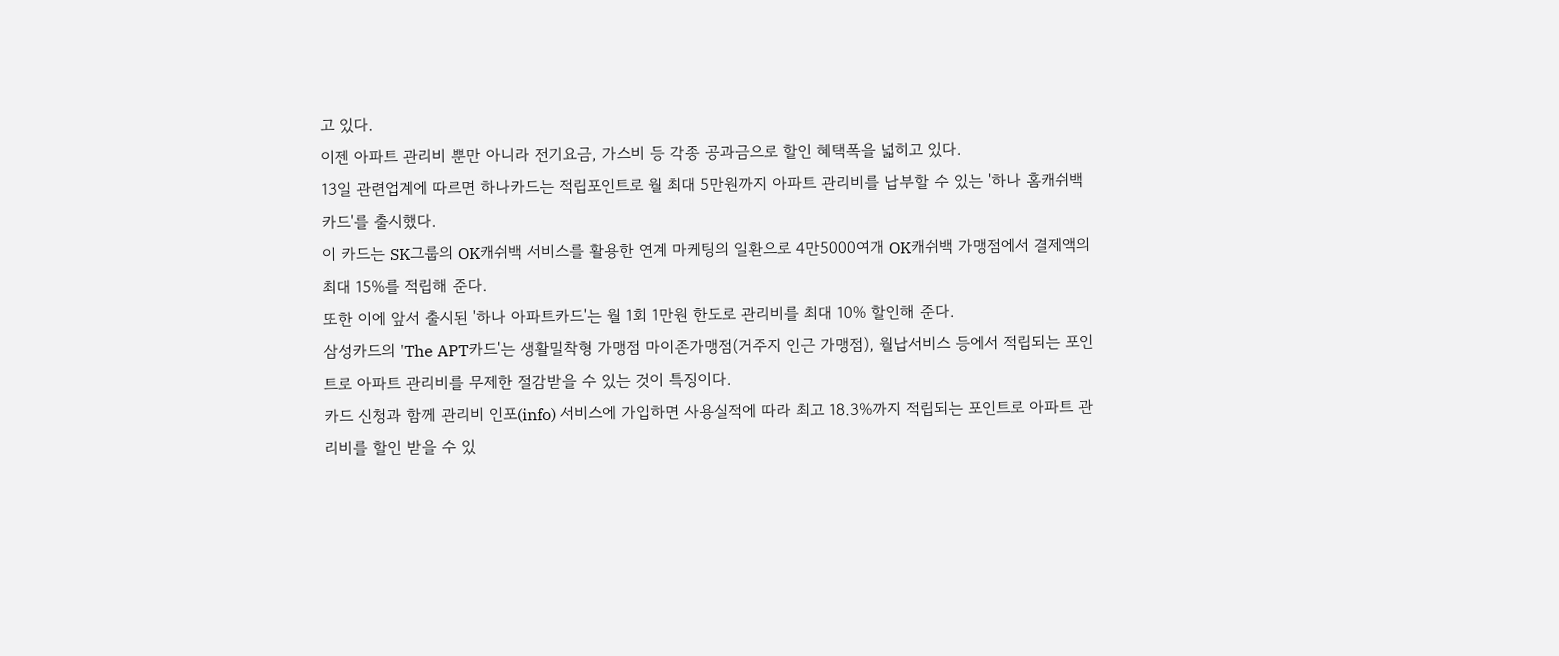고 있다.
이젠 아파트 관리비 뿐만 아니라 전기요금, 가스비 등 각종 공과금으로 할인 혜택폭을 넓히고 있다.
13일 관련업계에 따르면 하나카드는 적립포인트로 월 최대 5만원까지 아파트 관리비를 납부할 수 있는 '하나 홈캐쉬백카드'를 출시했다.
이 카드는 SK그룹의 OK캐쉬백 서비스를 활용한 연계 마케팅의 일환으로 4만5000여개 OK캐쉬백 가맹점에서 결제액의 최대 15%를 적립해 준다.
또한 이에 앞서 출시된 '하나 아파트카드'는 월 1회 1만원 한도로 관리비를 최대 10% 할인해 준다.
삼성카드의 'The APT카드'는 생활밀착형 가맹점 마이존가맹점(거주지 인근 가맹점), 월납서비스 등에서 적립되는 포인트로 아파트 관리비를 무제한 절감받을 수 있는 것이 특징이다.
카드 신청과 함께 관리비 인포(info) 서비스에 가입하면 사용실적에 따라 최고 18.3%까지 적립되는 포인트로 아파트 관리비를 할인 받을 수 있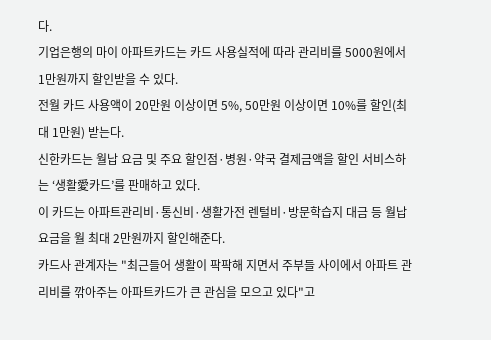다.
기업은행의 마이 아파트카드는 카드 사용실적에 따라 관리비를 5000원에서 1만원까지 할인받을 수 있다.
전월 카드 사용액이 20만원 이상이면 5%, 50만원 이상이면 10%를 할인(최대 1만원) 받는다.
신한카드는 월납 요금 및 주요 할인점·병원·약국 결제금액을 할인 서비스하는 ‘생활愛카드’를 판매하고 있다.
이 카드는 아파트관리비·통신비·생활가전 렌털비·방문학습지 대금 등 월납 요금을 월 최대 2만원까지 할인해준다.
카드사 관계자는 "최근들어 생활이 팍팍해 지면서 주부들 사이에서 아파트 관리비를 깎아주는 아파트카드가 큰 관심을 모으고 있다"고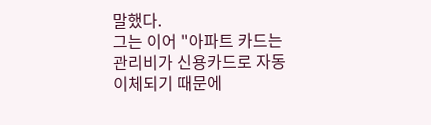말했다.
그는 이어 "아파트 카드는 관리비가 신용카드로 자동이체되기 때문에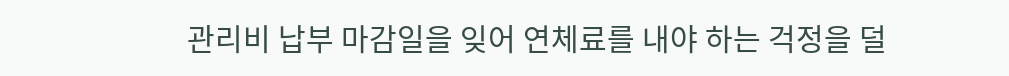관리비 납부 마감일을 잊어 연체료를 내야 하는 걱정을 덜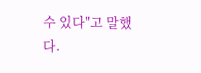수 있다"고 말했다.